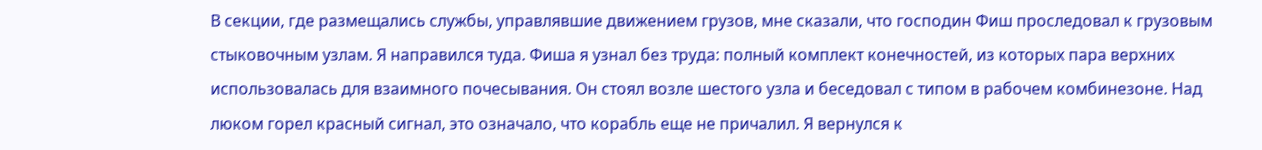В секции, где размещались службы, управлявшие движением грузов, мне сказали, что господин Фиш проследовал к грузовым стыковочным узлам. Я направился туда. Фиша я узнал без труда: полный комплект конечностей, из которых пара верхних использовалась для взаимного почесывания. Он стоял возле шестого узла и беседовал с типом в рабочем комбинезоне. Над люком горел красный сигнал, это означало, что корабль еще не причалил. Я вернулся к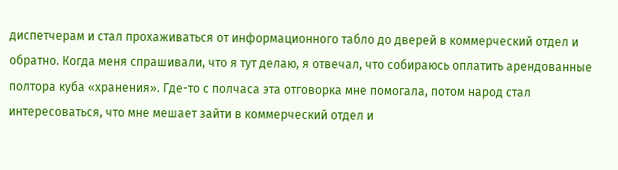диспетчерам и стал прохаживаться от информационного табло до дверей в коммерческий отдел и обратно. Когда меня спрашивали, что я тут делаю, я отвечал, что собираюсь оплатить арендованные полтора куба «хранения». Где-то с полчаса эта отговорка мне помогала, потом народ стал интересоваться, что мне мешает зайти в коммерческий отдел и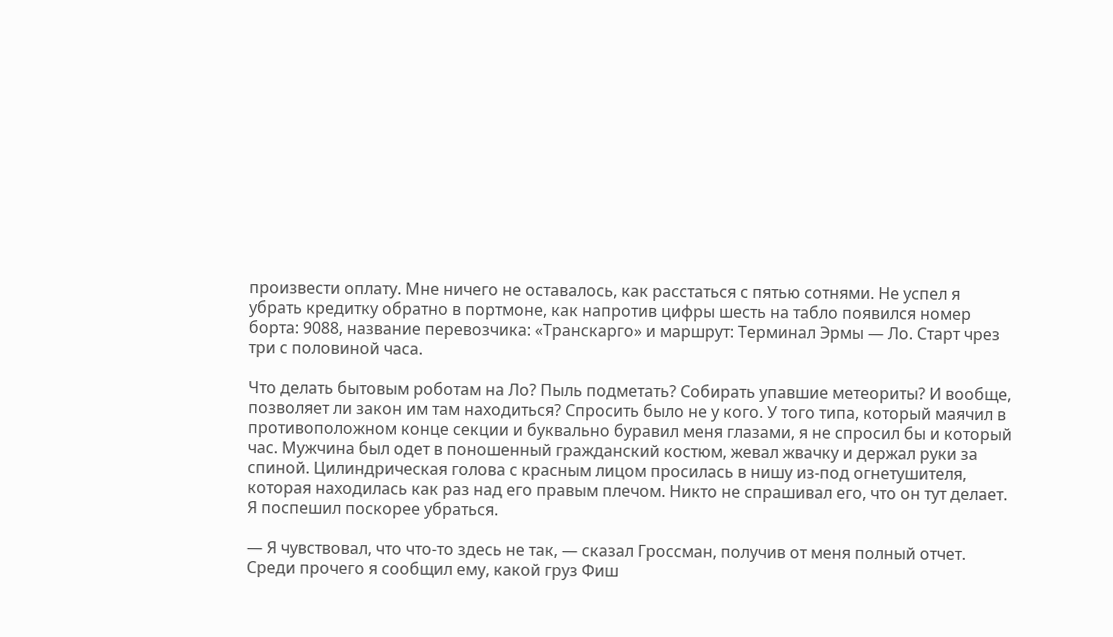произвести оплату. Мне ничего не оставалось, как расстаться с пятью сотнями. Не успел я убрать кредитку обратно в портмоне, как напротив цифры шесть на табло появился номер борта: 9088, название перевозчика: «Транскарго» и маршрут: Терминал Эрмы — Ло. Старт чрез три с половиной часа.

Что делать бытовым роботам на Ло? Пыль подметать? Собирать упавшие метеориты? И вообще, позволяет ли закон им там находиться? Спросить было не у кого. У того типа, который маячил в противоположном конце секции и буквально буравил меня глазами, я не спросил бы и который час. Мужчина был одет в поношенный гражданский костюм, жевал жвачку и держал руки за спиной. Цилиндрическая голова с красным лицом просилась в нишу из-под огнетушителя, которая находилась как раз над его правым плечом. Никто не спрашивал его, что он тут делает. Я поспешил поскорее убраться.

— Я чувствовал, что что-то здесь не так, — сказал Гроссман, получив от меня полный отчет. Среди прочего я сообщил ему, какой груз Фиш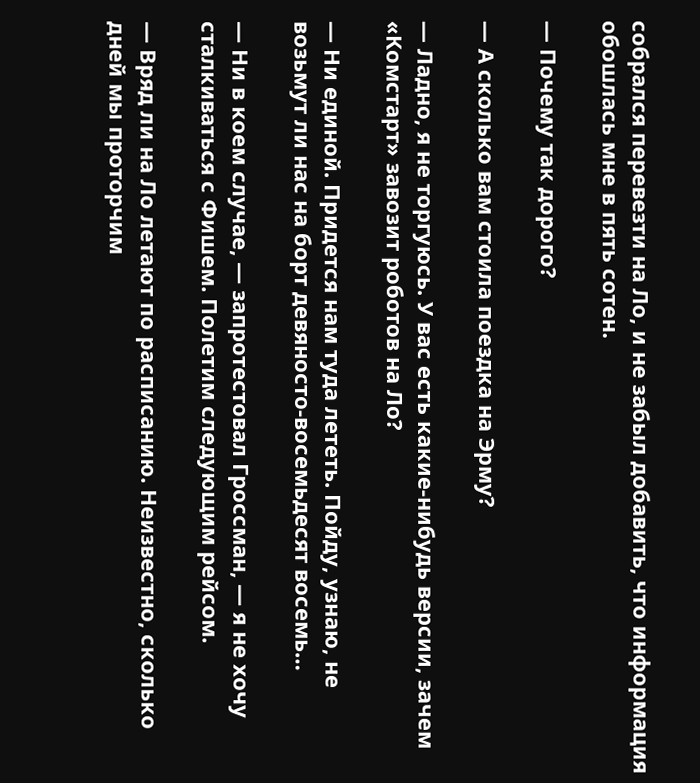собрался перевезти на Ло, и не забыл добавить, что информация обошлась мне в пять сотен.

— Почему так дорого?

— А сколько вам стоила поездка на Эрму?

— Ладно, я не торгуюсь. У вас есть какие-нибудь версии, зачем «Комстарт» завозит роботов на Ло?

— Ни единой. Придется нам туда лететь. Пойду, узнаю, не возьмут ли нас на борт девяносто-восемьдесят восемь…

— Ни в коем случае, — запротестовал Гроссман, — я не хочу сталкиваться с Фишем. Полетим следующим рейсом.

— Вряд ли на Ло летают по расписанию. Неизвестно, сколько дней мы проторчим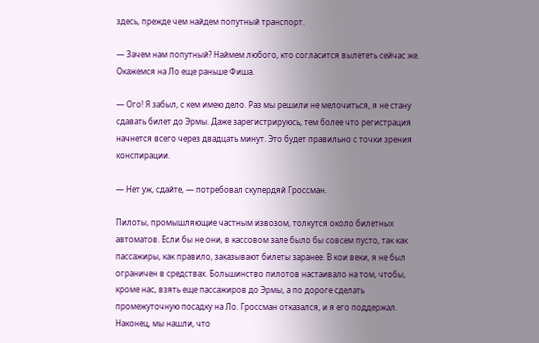здесь, прежде чем найдем попутный транспорт.

— Зачем нам попутный? Наймем любого, кто согласится вылететь сейчас же. Окажемся на Ло еще раньше Фиша.

— Ого! Я забыл, с кем имею дело. Раз мы решили не мелочиться, я не стану сдавать билет до Эрмы. Даже зарегистрируюсь, тем более что регистрация начнется всего через двадцать минут. Это будет правильно с точки зрения конспирации.

— Нет уж, сдайте, — потребовал скупердяй Гроссман.

Пилоты, промышляющие частным извозом, толкутся около билетных автоматов. Если бы не они, в кассовом зале было бы совсем пусто, так как пассажиры, как правило, заказывают билеты заранее. В кои веки, я не был ограничен в средствах. Большинство пилотов настаивало на том, чтобы, кроме нас, взять еще пассажиров до Эрмы, а по дороге сделать промежуточную посадку на Ло. Гроссман отказался, и я его поддержал. Наконец, мы нашли, что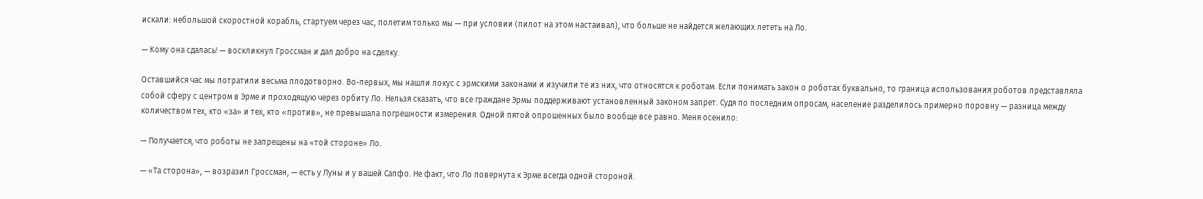искали: небольшой скоростной корабль, стартуем через час, полетим только мы — при условии (пилот на этом настаивал), что больше не найдется желающих лететь на Ло.

— Кому она сдалась! — воскликнул Гроссман и дал добро на сделку.

Оставшийся час мы потратили весьма плодотворно. Во-первых, мы нашли локус с эрмскими законами и изучили те из них, что относятся к роботам. Если понимать закон о роботах буквально, то граница использования роботов представляла собой сферу с центром в Эрме и проходящую через орбиту Ло. Нельзя сказать, что все граждане Эрмы поддерживают установленный законом запрет. Судя по последним опросам, население разделилось примерно поровну — разница между количеством тех, кто «за» и тех, кто «против», не превышала погрешности измерения. Одной пятой опрошенных было вообще все равно. Меня осенило:

— Получается, что роботы не запрещены на «той стороне» Ло.

— «Та сторона», — возразил Гроссман, — есть у Луны и у вашей Сапфо. Не факт, что Ло повернута к Эрме всегда одной стороной.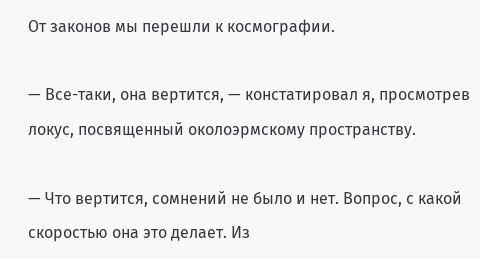От законов мы перешли к космографии.

— Все-таки, она вертится, — констатировал я, просмотрев локус, посвященный околоэрмскому пространству.

— Что вертится, сомнений не было и нет. Вопрос, с какой скоростью она это делает. Из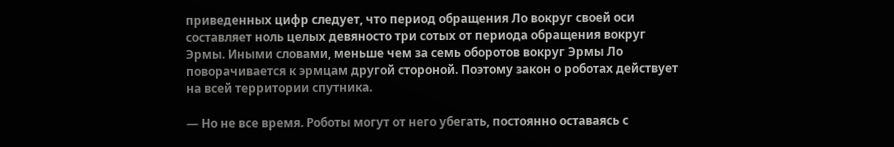приведенных цифр следует, что период обращения Ло вокруг своей оси составляет ноль целых девяносто три сотых от периода обращения вокруг Эрмы. Иными словами, меньше чем за семь оборотов вокруг Эрмы Ло поворачивается к эрмцам другой стороной. Поэтому закон о роботах действует на всей территории спутника.

— Но не все время. Роботы могут от него убегать, постоянно оставаясь с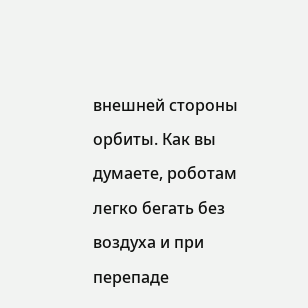внешней стороны орбиты. Как вы думаете, роботам легко бегать без воздуха и при перепаде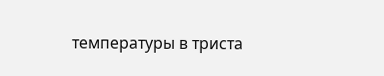температуры в триста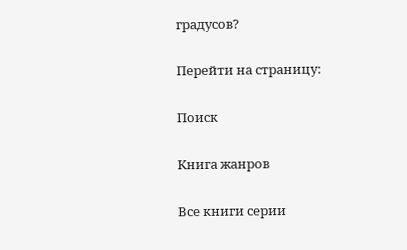градусов?

Перейти на страницу:

Поиск

Книга жанров

Все книги серии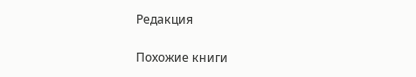Редакция

Похожие книги